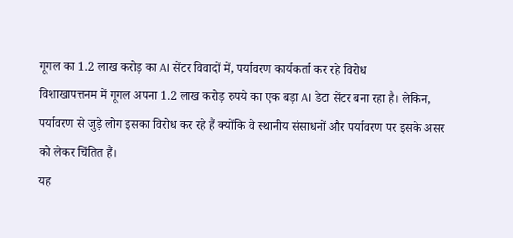गूगल का 1.2 लाख करोड़ का AI सेंटर विवादों में, पर्यावरण कार्यकर्ता कर रहे विरोध
विशाखापत्तनम में गूगल अपना 1.2 लाख करोड़ रुपये का एक बड़ा AI डेटा सेंटर बना रहा है। लेकिन, पर्यावरण से जुड़े लोग इसका विरोध कर रहे हैं क्योंकि वे स्थानीय संसाधनों और पर्यावरण पर इसके असर को लेकर चिंतित हैं।
यह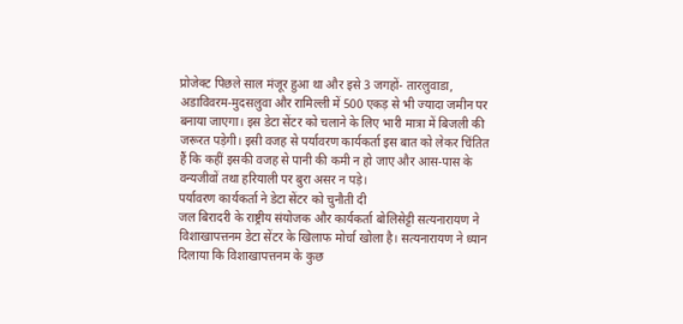प्रोजेक्ट पिछले साल मंजूर हुआ था और इसे 3 जगहों- तारलुवाडा, अडाविवरम-मुदसलुवा और रामिल्ली में 500 एकड़ से भी ज्यादा जमीन पर बनाया जाएगा। इस डेटा सेंटर को चलाने के लिए भारी मात्रा में बिजली की जरूरत पड़ेगी। इसी वजह से पर्यावरण कार्यकर्ता इस बात को लेकर चिंतित हैं कि कहीं इसकी वजह से पानी की कमी न हो जाए और आस-पास के वन्यजीवों तथा हरियाली पर बुरा असर न पड़े।
पर्यावरण कार्यकर्ता ने डेटा सेंटर को चुनौती दी
जल बिरादरी के राष्ट्रीय संयोजक और कार्यकर्ता बोलिसेट्टी सत्यनारायण ने विशाखापत्तनम डेटा सेंटर के खिलाफ मोर्चा खोला है। सत्यनारायण ने ध्यान दिलाया कि विशाखापत्तनम के कुछ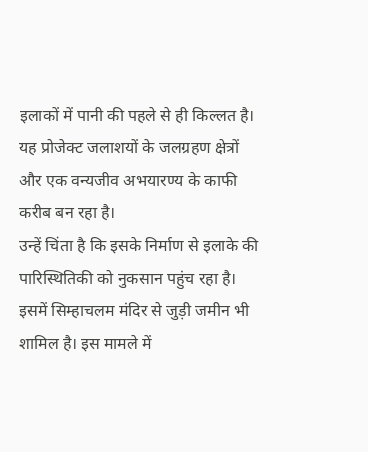इलाकों में पानी की पहले से ही किल्लत है। यह प्रोजेक्ट जलाशयों के जलग्रहण क्षेत्रों और एक वन्यजीव अभयारण्य के काफी करीब बन रहा है।
उन्हें चिंता है कि इसके निर्माण से इलाके की पारिस्थितिकी को नुकसान पहुंच रहा है। इसमें सिम्हाचलम मंदिर से जुड़ी जमीन भी शामिल है। इस मामले में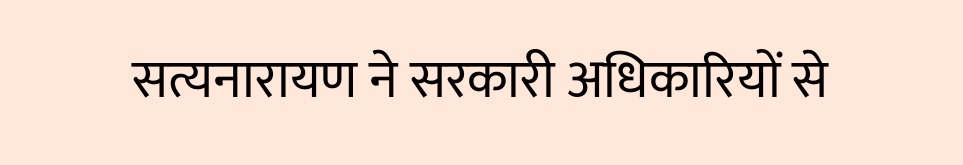सत्यनारायण ने सरकारी अधिकारियों से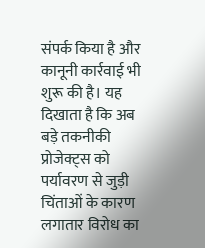संपर्क किया है और कानूनी कार्रवाई भी शुरू की है। यह दिखाता है कि अब बड़े तकनीकी प्रोजेक्ट्स को पर्यावरण से जुड़ी चिंताओं के कारण लगातार विरोध का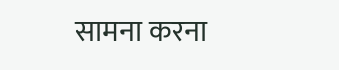सामना करना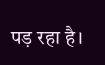पड़ रहा है।